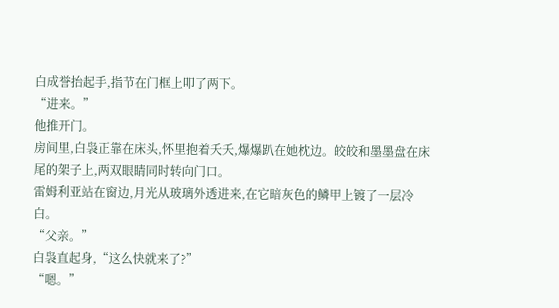白成誉抬起手,指节在门框上叩了两下。
“进来。”
他推开门。
房间里,白袅正靠在床头,怀里抱着夭夭,爆爆趴在她枕边。皎皎和墨墨盘在床尾的架子上,两双眼睛同时转向门口。
雷姆利亚站在窗边,月光从玻璃外透进来,在它暗灰色的鳞甲上镀了一层冷白。
“父亲。”
白袅直起身,“这么快就来了?”
“嗯。”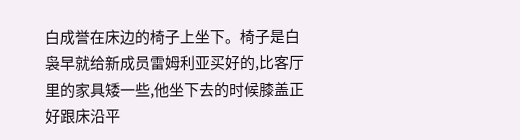白成誉在床边的椅子上坐下。椅子是白袅早就给新成员雷姆利亚买好的,比客厅里的家具矮一些,他坐下去的时候膝盖正好跟床沿平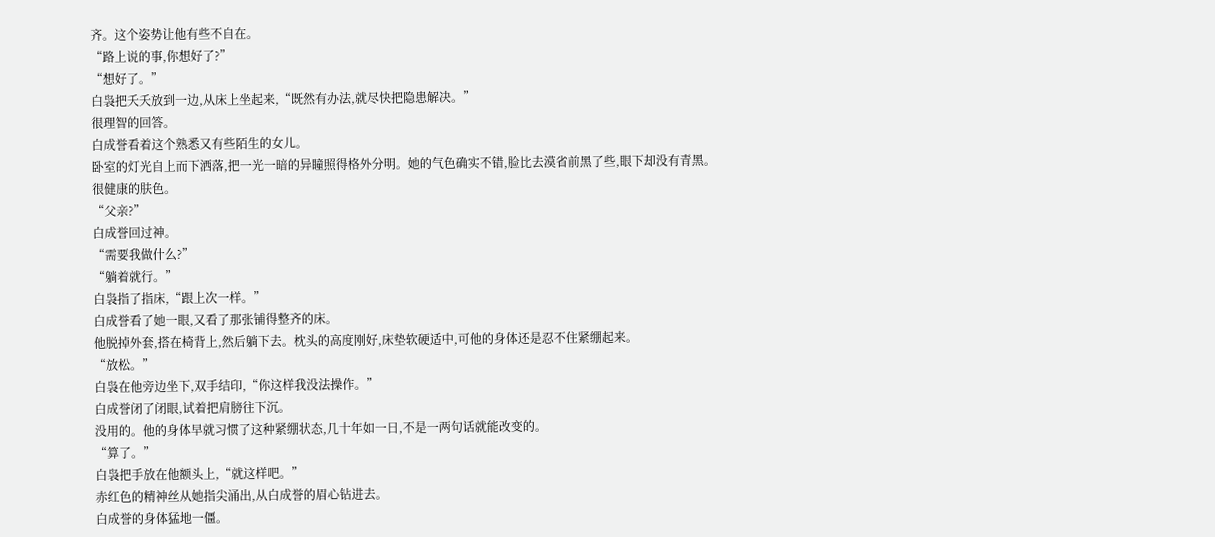齐。这个姿势让他有些不自在。
“路上说的事,你想好了?”
“想好了。”
白袅把夭夭放到一边,从床上坐起来,“既然有办法,就尽快把隐患解决。”
很理智的回答。
白成誉看着这个熟悉又有些陌生的女儿。
卧室的灯光自上而下洒落,把一光一暗的异瞳照得格外分明。她的气色确实不错,脸比去漠省前黑了些,眼下却没有青黑。
很健康的肤色。
“父亲?”
白成誉回过神。
“需要我做什么?”
“躺着就行。”
白袅指了指床,“跟上次一样。”
白成誉看了她一眼,又看了那张铺得整齐的床。
他脱掉外套,搭在椅背上,然后躺下去。枕头的高度刚好,床垫软硬适中,可他的身体还是忍不住紧绷起来。
“放松。”
白袅在他旁边坐下,双手结印,“你这样我没法操作。”
白成誉闭了闭眼,试着把肩膀往下沉。
没用的。他的身体早就习惯了这种紧绷状态,几十年如一日,不是一两句话就能改变的。
“算了。”
白袅把手放在他额头上,“就这样吧。”
赤红色的精神丝从她指尖涌出,从白成誉的眉心钻进去。
白成誉的身体猛地一僵。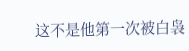这不是他第一次被白袅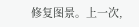修复图景。上一次,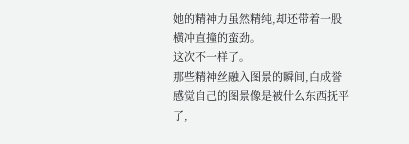她的精神力虽然精纯,却还带着一股横冲直撞的蛮劲。
这次不一样了。
那些精神丝融入图景的瞬间,白成誉感觉自己的图景像是被什么东西抚平了,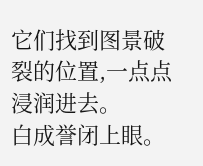它们找到图景破裂的位置,一点点浸润进去。
白成誉闭上眼。